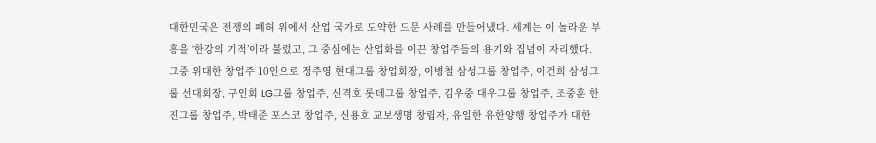대한민국은 전쟁의 폐허 위에서 산업 국가로 도약한 드문 사례를 만들어냈다. 세계는 이 놀라운 부흥을 ‘한강의 기적’이라 불렀고, 그 중심에는 산업화를 이끈 창업주들의 용기와 집념이 자리했다.
그중 위대한 창업주 10인으로 정주영 현대그룹 창업회장, 이병철 삼성그룹 창업주, 이건희 삼성그룹 선대회장, 구인회 LG그룹 창업주, 신격호 롯데그룹 창업주, 김우중 대우그룹 창업주, 조중훈 한진그룹 창업주, 박태준 포스코 창업주, 신용호 교보생명 창립자, 유일한 유한양행 창업주가 대한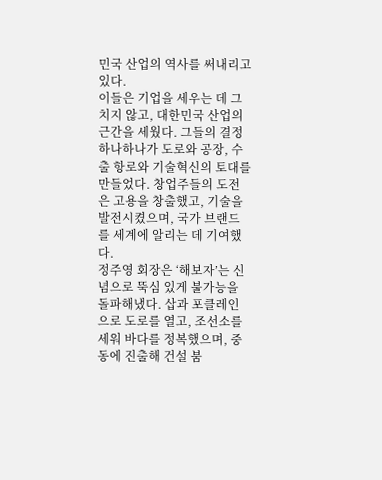민국 산업의 역사를 써내리고 있다.
이들은 기업을 세우는 데 그치지 않고, 대한민국 산업의 근간을 세웠다. 그들의 결정 하나하나가 도로와 공장, 수출 항로와 기술혁신의 토대를 만들었다. 창업주들의 도전은 고용을 창출했고, 기술을 발전시켰으며, 국가 브랜드를 세계에 알리는 데 기여했다.
정주영 회장은 ‘해보자’는 신념으로 뚝심 있게 불가능을 돌파해냈다. 삽과 포클레인으로 도로를 열고, 조선소를 세워 바다를 정복했으며, 중동에 진출해 건설 붐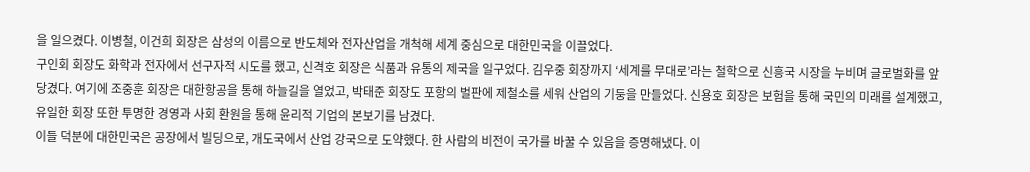을 일으켰다. 이병철, 이건희 회장은 삼성의 이름으로 반도체와 전자산업을 개척해 세계 중심으로 대한민국을 이끌었다.
구인회 회장도 화학과 전자에서 선구자적 시도를 했고, 신격호 회장은 식품과 유통의 제국을 일구었다. 김우중 회장까지 ‘세계를 무대로’라는 철학으로 신흥국 시장을 누비며 글로벌화를 앞당겼다. 여기에 조중훈 회장은 대한항공을 통해 하늘길을 열었고, 박태준 회장도 포항의 벌판에 제철소를 세워 산업의 기둥을 만들었다. 신용호 회장은 보험을 통해 국민의 미래를 설계했고, 유일한 회장 또한 투명한 경영과 사회 환원을 통해 윤리적 기업의 본보기를 남겼다.
이들 덕분에 대한민국은 공장에서 빌딩으로, 개도국에서 산업 강국으로 도약했다. 한 사람의 비전이 국가를 바꿀 수 있음을 증명해냈다. 이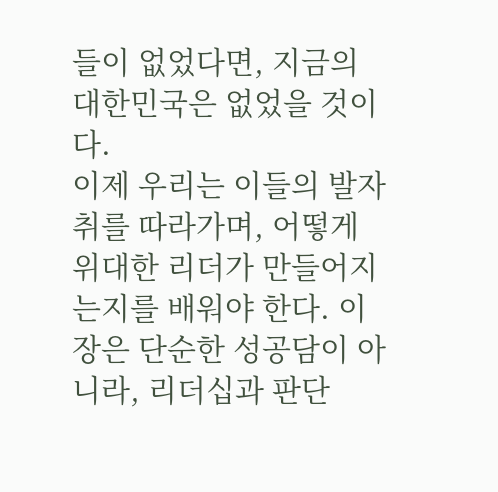들이 없었다면, 지금의 대한민국은 없었을 것이다.
이제 우리는 이들의 발자취를 따라가며, 어떻게 위대한 리더가 만들어지는지를 배워야 한다. 이 장은 단순한 성공담이 아니라, 리더십과 판단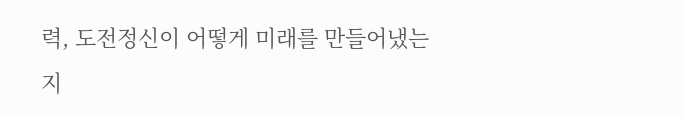력, 도전정신이 어떻게 미래를 만들어냈는지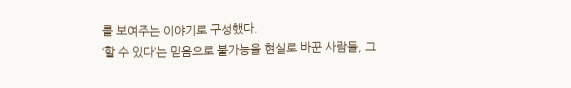를 보여주는 이야기로 구성했다.
‘할 수 있다’는 믿음으로 불가능을 현실로 바꾼 사람들, 그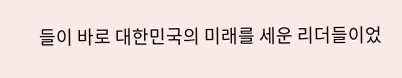들이 바로 대한민국의 미래를 세운 리더들이었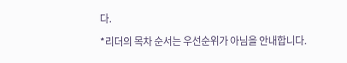다.
*리더의 목차 순서는 우선순위가 아님을 안내합니다.